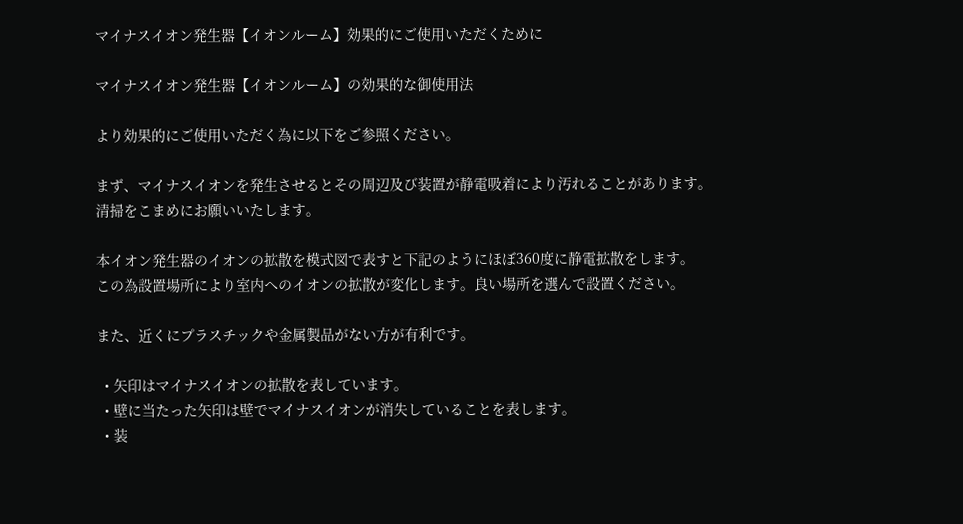マイナスイオン発生器【イオンルーム】効果的にご使用いただくために

マイナスイオン発生器【イオンルーム】の効果的な御使用法

より効果的にご使用いただく為に以下をご参照ください。

まず、マイナスイオンを発生させるとその周辺及び装置が静電吸着により汚れることがあります。
清掃をこまめにお願いいたします。

本イオン発生器のイオンの拡散を模式図で表すと下記のようにほぼ360度に静電拡散をします。
この為設置場所により室内へのイオンの拡散が変化します。良い場所を選んで設置ください。

また、近くにプラスチックや金属製品がない方が有利です。

  • 矢印はマイナスイオンの拡散を表しています。
  • 壁に当たった矢印は壁でマイナスイオンが消失していることを表します。
  • 装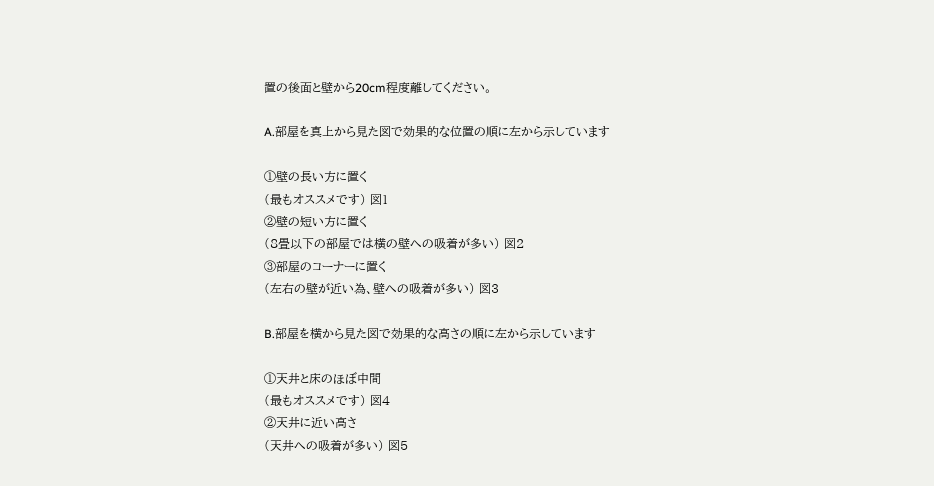置の後面と壁から20cm程度離してください。

A.部屋を真上から見た図で効果的な位置の順に左から示しています

①壁の長い方に置く
(最もオススメです) 図1
②壁の短い方に置く
(8畳以下の部屋では横の壁への吸着が多い) 図2
③部屋のコーナーに置く
(左右の壁が近い為、壁への吸着が多い) 図3

B.部屋を横から見た図で効果的な高さの順に左から示しています

①天井と床のほぼ中間
(最もオススメです) 図4
②天井に近い高さ
(天井への吸着が多い) 図5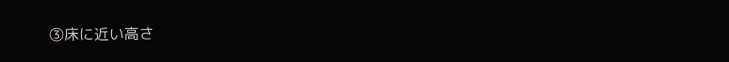③床に近い高さ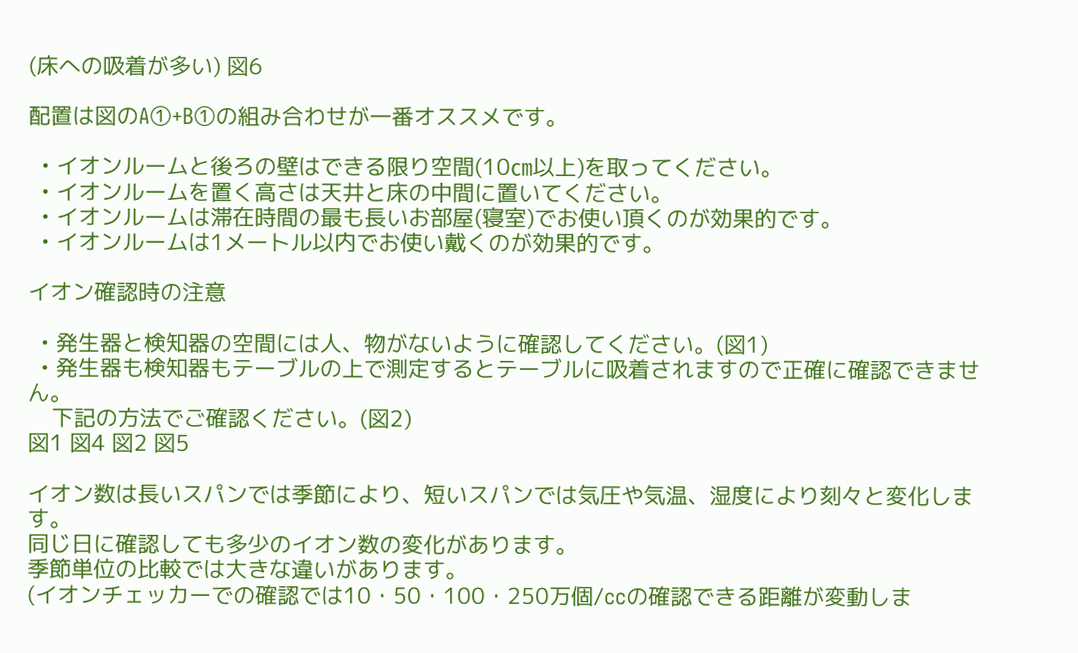(床への吸着が多い) 図6

配置は図のA①+B①の組み合わせが一番オススメです。

  • イオンルームと後ろの壁はできる限り空間(10㎝以上)を取ってください。
  • イオンルームを置く高さは天井と床の中間に置いてください。
  • イオンルームは滞在時間の最も長いお部屋(寝室)でお使い頂くのが効果的です。
  • イオンルームは1メートル以内でお使い戴くのが効果的です。

イオン確認時の注意

  • 発生器と検知器の空間には人、物がないように確認してください。(図1)
  • 発生器も検知器もテーブルの上で測定するとテーブルに吸着されますので正確に確認できません。
    下記の方法でご確認ください。(図2)
図1 図4 図2 図5

イオン数は長いスパンでは季節により、短いスパンでは気圧や気温、湿度により刻々と変化します。
同じ日に確認しても多少のイオン数の変化があります。
季節単位の比較では大きな違いがあります。
(イオンチェッカーでの確認では10・50・100・250万個/ccの確認できる距離が変動しま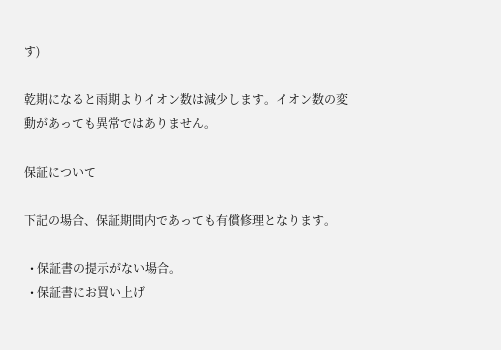す)

乾期になると雨期よりイオン数は減少します。イオン数の変動があっても異常ではありません。

保証について

下記の場合、保証期間内であっても有償修理となります。

  • 保証書の提示がない場合。
  • 保証書にお買い上げ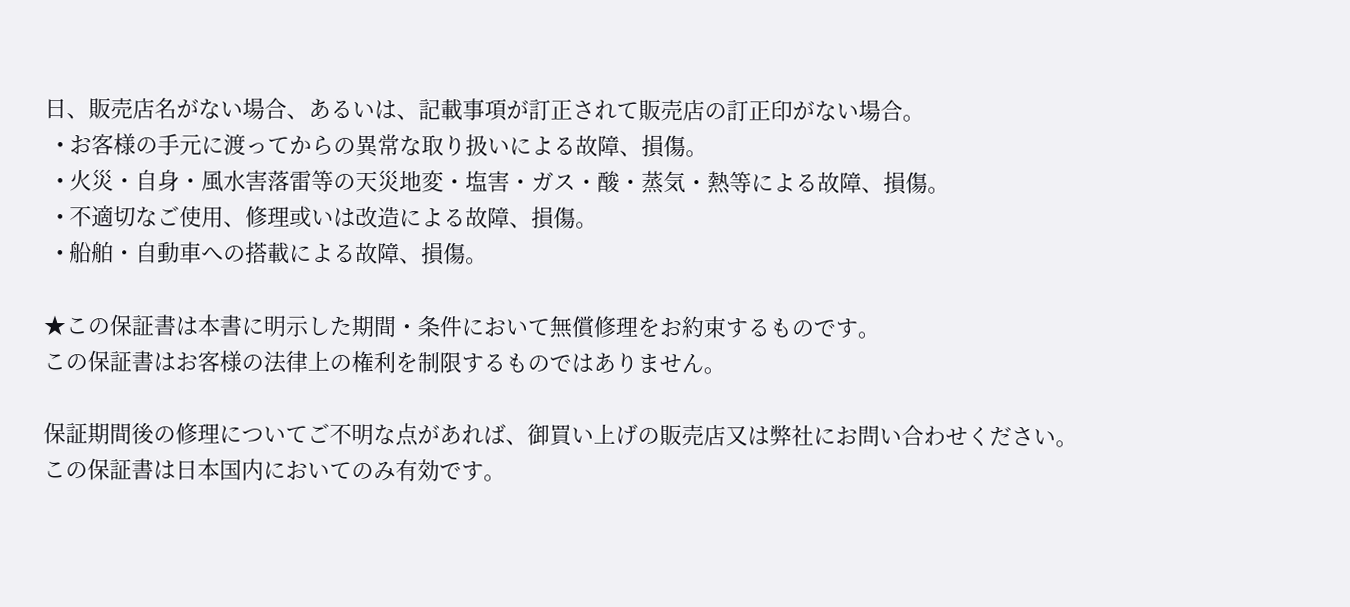日、販売店名がない場合、あるいは、記載事項が訂正されて販売店の訂正印がない場合。
  • お客様の手元に渡ってからの異常な取り扱いによる故障、損傷。
  • 火災・自身・風水害落雷等の天災地変・塩害・ガス・酸・蒸気・熱等による故障、損傷。
  • 不適切なご使用、修理或いは改造による故障、損傷。
  • 船舶・自動車への搭載による故障、損傷。

★この保証書は本書に明示した期間・条件において無償修理をお約束するものです。
この保証書はお客様の法律上の権利を制限するものではありません。

保証期間後の修理についてご不明な点があれば、御買い上げの販売店又は弊社にお問い合わせください。
この保証書は日本国内においてのみ有効です。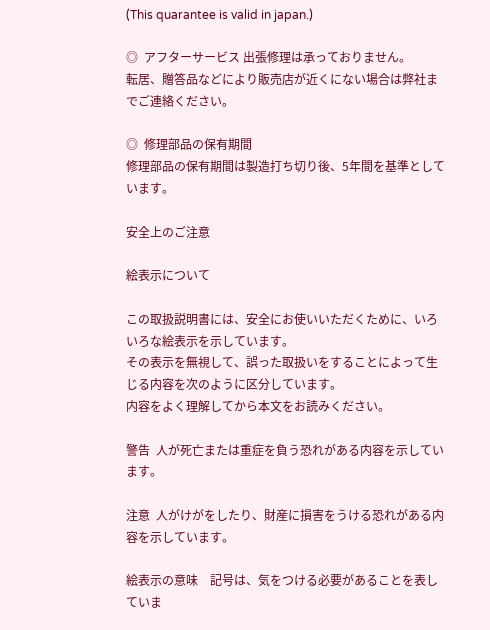(This quarantee is valid in japan.)

◎  アフターサービス 出張修理は承っておりません。
転居、贈答品などにより販売店が近くにない場合は弊社までご連絡ください。

◎  修理部品の保有期間
修理部品の保有期間は製造打ち切り後、5年間を基準としています。

安全上のご注意

絵表示について

この取扱説明書には、安全にお使いいただくために、いろいろな絵表示を示しています。
その表示を無視して、誤った取扱いをすることによって生じる内容を次のように区分しています。
内容をよく理解してから本文をお読みください。

警告  人が死亡または重症を負う恐れがある内容を示しています。

注意  人がけがをしたり、財産に損害をうける恐れがある内容を示しています。

絵表示の意味    記号は、気をつける必要があることを表していま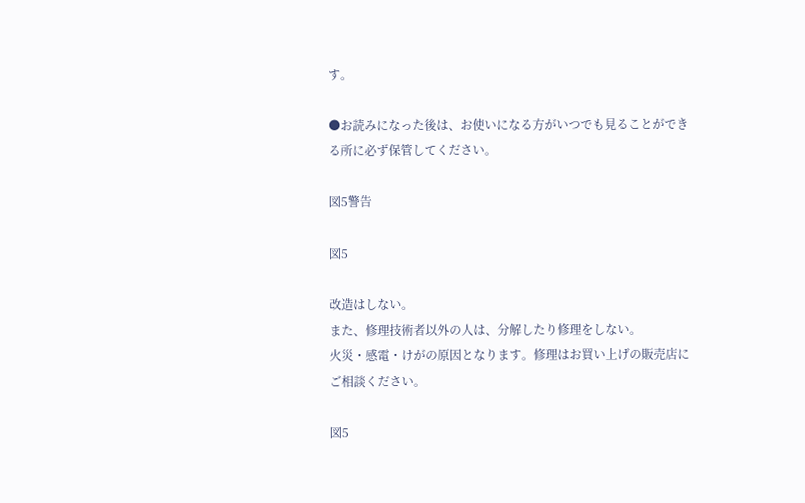す。

●お読みになった後は、お使いになる方がいつでも見ることができる所に必ず保管してください。

図5警告

図5

改造はしない。
また、修理技術者以外の人は、分解したり修理をしない。
火災・感電・けがの原因となります。修理はお買い上げの販売店にご相談ください。

図5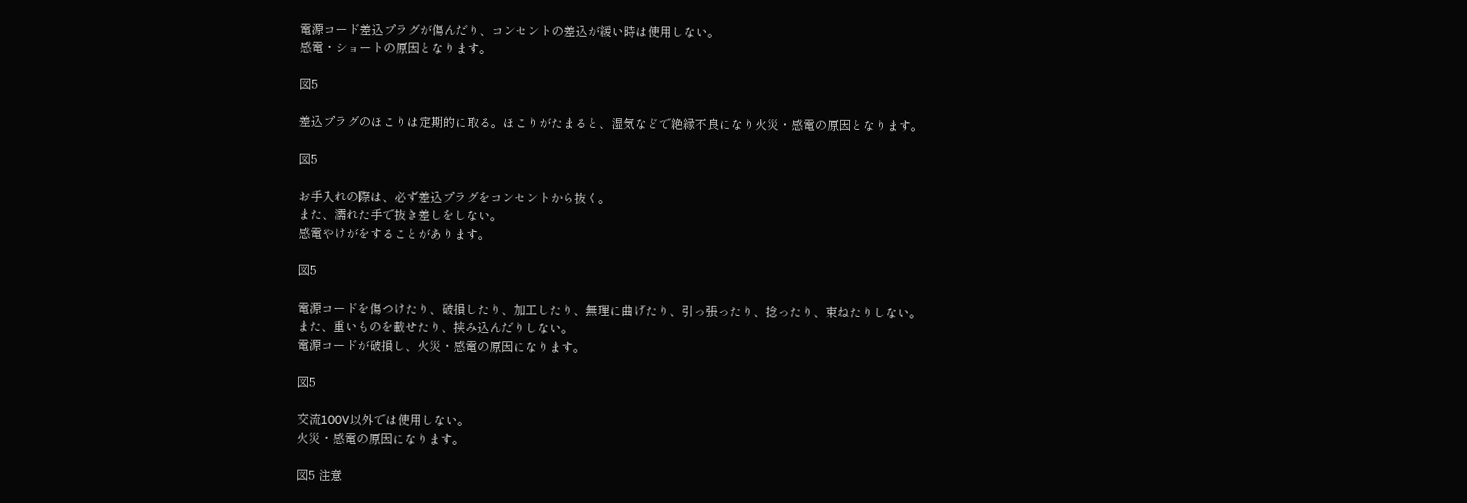電源コード差込プラグが傷んだり、コンセントの差込が緩い時は使用しない。
感電・ショートの原因となります。

図5

差込プラグのほこりは定期的に取る。ほこりがたまると、湿気などで絶縁不良になり火災・感電の原因となります。

図5

お手入れの際は、必ず差込プラグをコンセントから抜く。
また、濡れた手で抜き差しをしない。
感電やけがをすることがあります。

図5

電源コードを傷つけたり、破損したり、加工したり、無理に曲げたり、引っ張ったり、捻ったり、束ねたりしない。
また、重いものを載せたり、挟み込んだりしない。
電源コードが破損し、火災・感電の原因になります。

図5

交流100V以外では使用しない。
火災・感電の原因になります。

図5 注意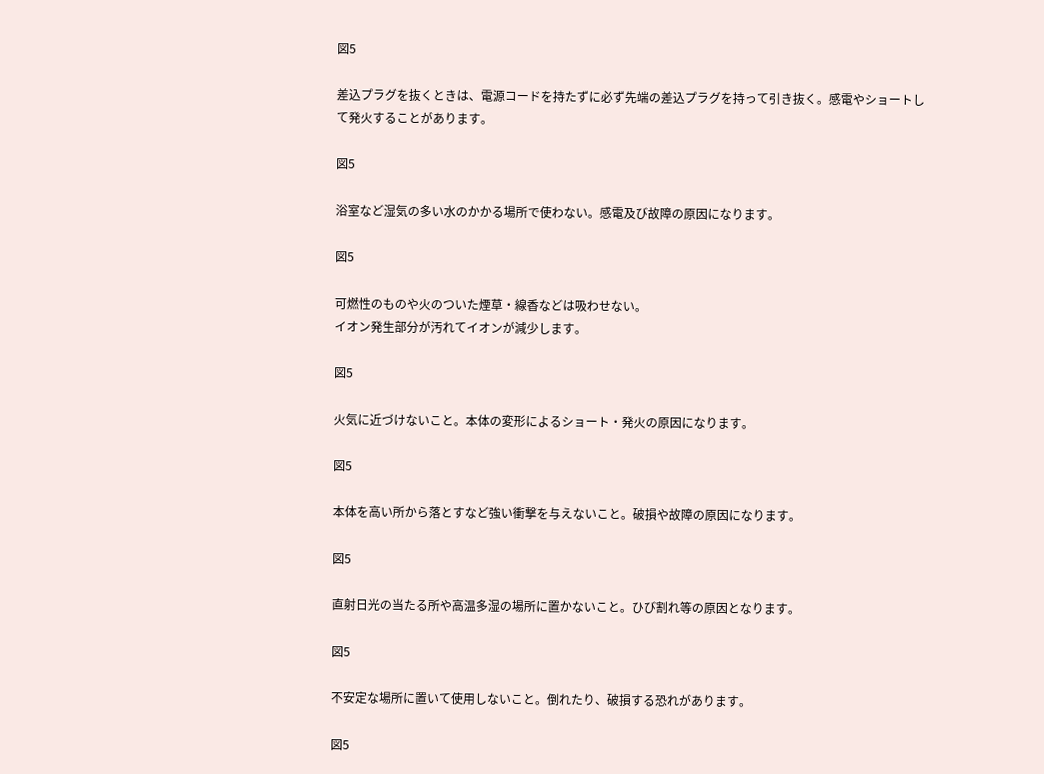図5

差込プラグを抜くときは、電源コードを持たずに必ず先端の差込プラグを持って引き抜く。感電やショートして発火することがあります。

図5

浴室など湿気の多い水のかかる場所で使わない。感電及び故障の原因になります。

図5

可燃性のものや火のついた煙草・線香などは吸わせない。
イオン発生部分が汚れてイオンが減少します。

図5

火気に近づけないこと。本体の変形によるショート・発火の原因になります。

図5

本体を高い所から落とすなど強い衝撃を与えないこと。破損や故障の原因になります。

図5

直射日光の当たる所や高温多湿の場所に置かないこと。ひび割れ等の原因となります。

図5

不安定な場所に置いて使用しないこと。倒れたり、破損する恐れがあります。

図5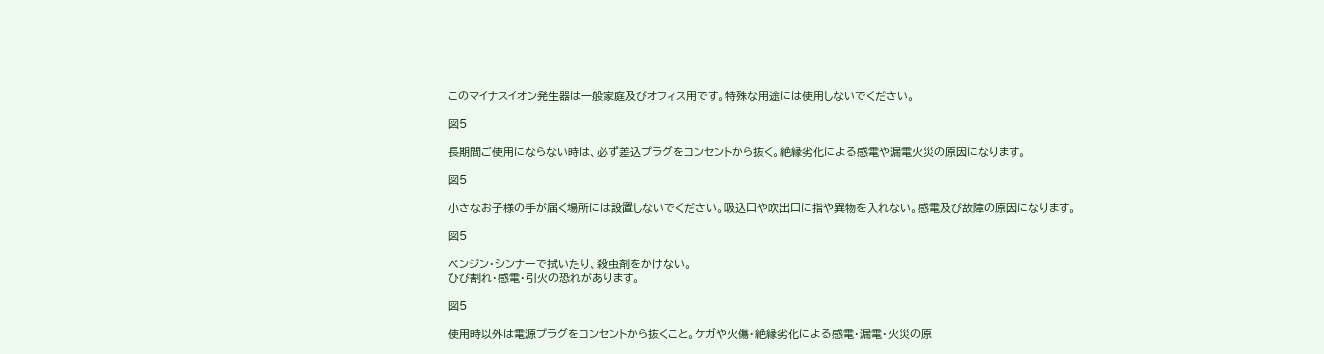このマイナスイオン発生器は一般家庭及びオフィス用です。特殊な用途には使用しないでください。

図5

長期間ご使用にならない時は、必ず差込プラグをコンセントから抜く。絶縁劣化による感電や漏電火災の原因になります。

図5

小さなお子様の手が届く場所には設置しないでください。吸込口や吹出口に指や異物を入れない。感電及び故障の原因になります。

図5

ベンジン・シンナーで拭いたり、殺虫剤をかけない。
ひび割れ・感電・引火の恐れがあります。

図5

使用時以外は電源プラグをコンセントから抜くこと。ケガや火傷・絶縁劣化による感電・漏電・火災の原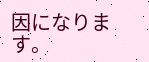因になります。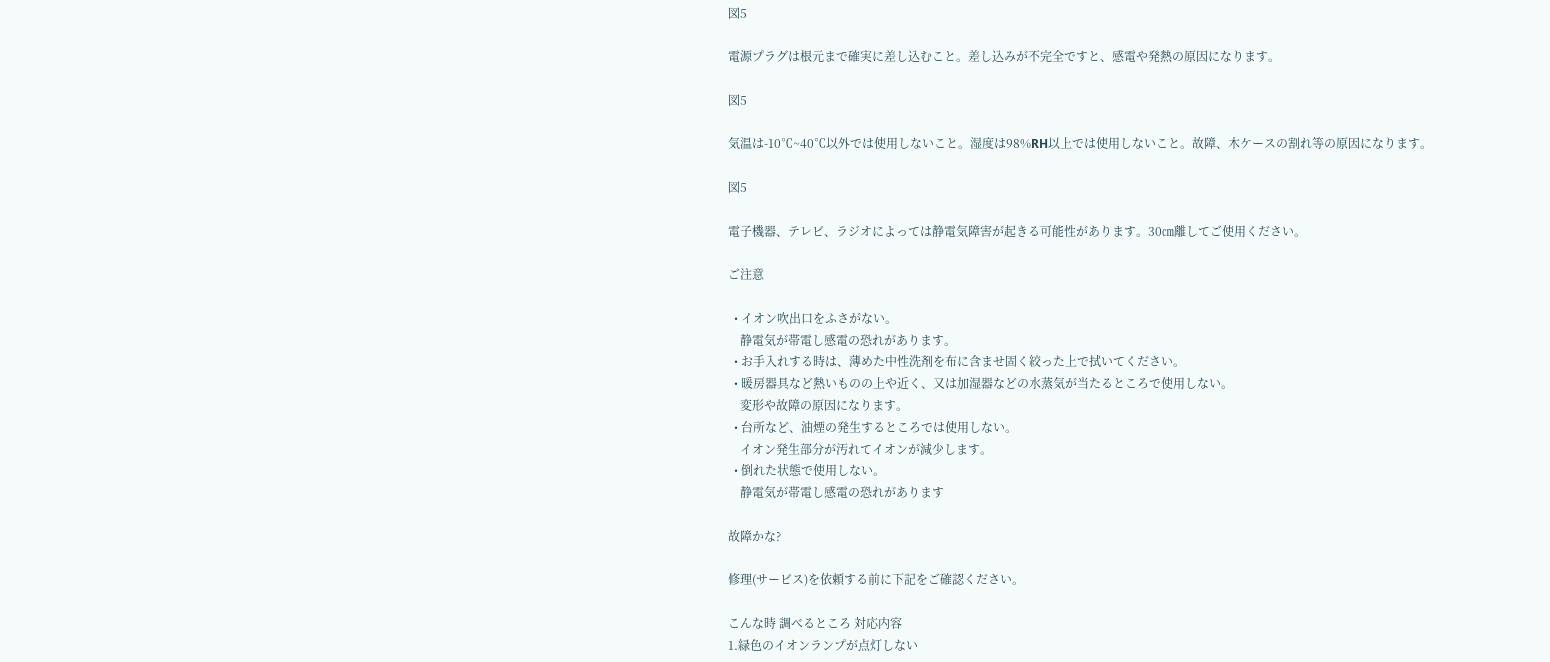図5

電源プラグは根元まで確実に差し込むこと。差し込みが不完全ですと、感電や発熱の原因になります。

図5

気温は-10℃~40℃以外では使用しないこと。湿度は98%RH以上では使用しないこと。故障、木ケースの割れ等の原因になります。

図5

電子機器、テレビ、ラジオによっては静電気障害が起きる可能性があります。30㎝離してご使用ください。

ご注意

  • イオン吹出口をふさがない。
    静電気が帯電し感電の恐れがあります。
  • お手入れする時は、薄めた中性洗剤を布に含ませ固く絞った上で拭いてください。
  • 暖房器具など熱いものの上や近く、又は加湿器などの水蒸気が当たるところで使用しない。
    変形や故障の原因になります。
  • 台所など、油煙の発生するところでは使用しない。
    イオン発生部分が汚れてイオンが減少します。
  • 倒れた状態で使用しない。
    静電気が帯電し感電の恐れがあります

故障かな?

修理(サービス)を依頼する前に下記をご確認ください。

こんな時 調べるところ 対応内容
1.緑色のイオンランプが点灯しない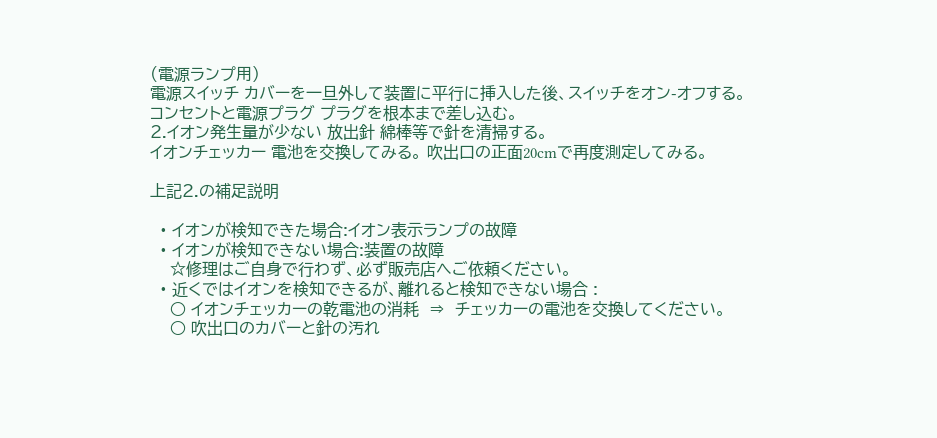(電源ランプ用)
電源スイッチ カバーを一旦外して装置に平行に挿入した後、スイッチをオン-オフする。
コンセントと電源プラグ プラグを根本まで差し込む。
2.イオン発生量が少ない 放出針 綿棒等で針を清掃する。
イオンチェッカー 電池を交換してみる。 吹出口の正面20cmで再度測定してみる。

上記2.の補足説明

  • イオンが検知できた場合:イオン表示ランプの故障
  • イオンが検知できない場合:装置の故障
    ☆修理はご自身で行わず、必ず販売店へご依頼ください。
  • 近くではイオンを検知できるが、離れると検知できない場合 :
    ○ イオンチェッカーの乾電池の消耗  ⇒  チェッカーの電池を交換してください。
    ○ 吹出口のカバーと針の汚れ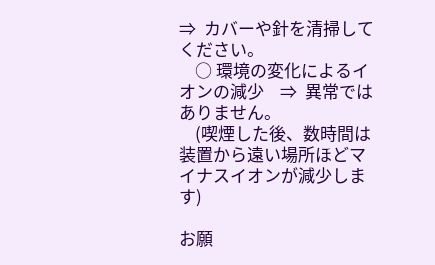⇒  カバーや針を清掃してください。
    ○ 環境の変化によるイオンの減少    ⇒  異常ではありません。
    (喫煙した後、数時間は装置から遠い場所ほどマイナスイオンが減少します)

お願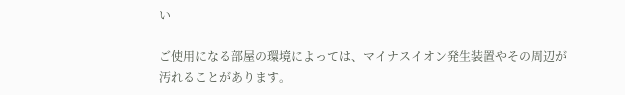い

ご使用になる部屋の環境によっては、マイナスイオン発生装置やその周辺が汚れることがあります。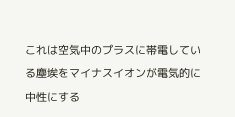これは空気中のプラスに帯電している塵埃をマイナスイオンが電気的に中性にする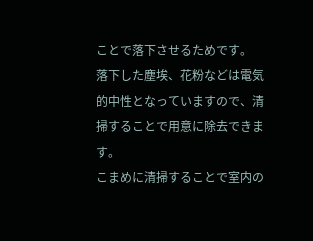ことで落下させるためです。
落下した塵埃、花粉などは電気的中性となっていますので、清掃することで用意に除去できます。
こまめに清掃することで室内の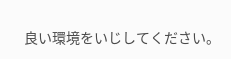良い環境をいじしてください。